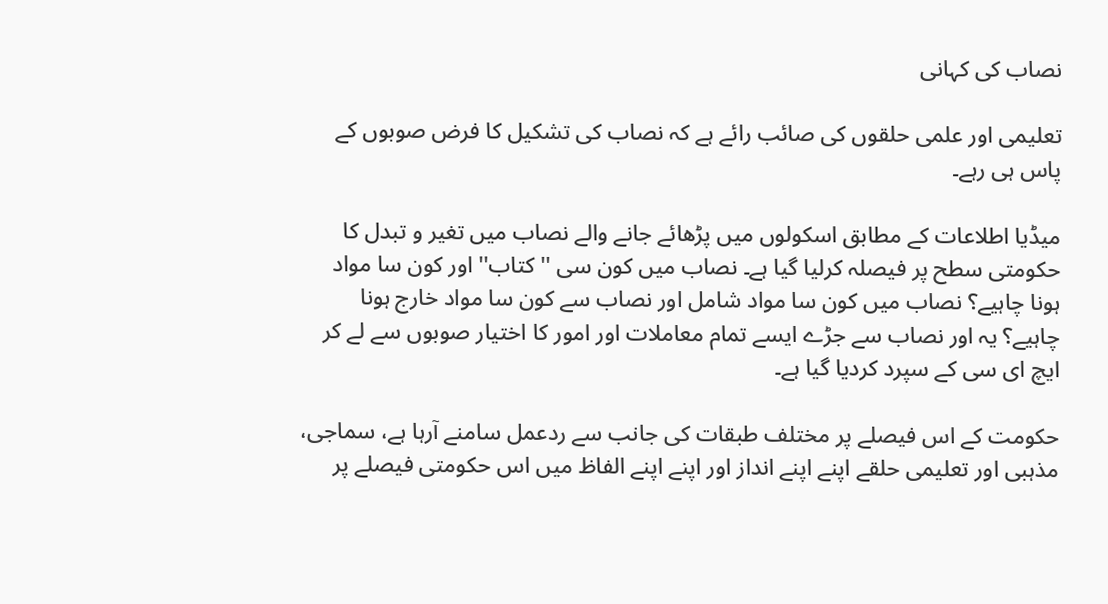نصاب کی کہانی

تعلیمی اور علمی حلقوں کی صائب رائے ہے کہ نصاب کی تشکیل کا فرض صوبوں کے پاس ہی رہے۔

میڈیا اطلاعات کے مطابق اسکولوں میں پڑھائے جانے والے نصاب میں تغیر و تبدل کا حکومتی سطح پر فیصلہ کرلیا گیا ہے۔ نصاب میں کون سی ''کتاب'' اور کون سا مواد ہونا چاہیے؟ نصاب میں کون سا مواد شامل اور نصاب سے کون سا مواد خارج ہونا چاہیے؟ یہ اور نصاب سے جڑے ایسے تمام معاملات اور امور کا اختیار صوبوں سے لے کر ایچ ای سی کے سپرد کردیا گیا ہے۔

حکومت کے اس فیصلے پر مختلف طبقات کی جانب سے ردعمل سامنے آرہا ہے، سماجی، مذہبی اور تعلیمی حلقے اپنے اپنے انداز اور اپنے اپنے الفاظ میں اس حکومتی فیصلے پر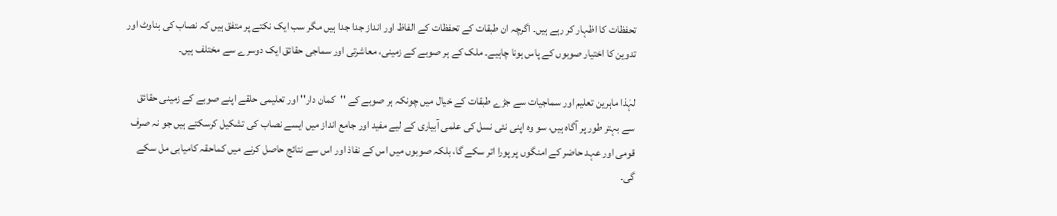تحفظات کا اظہار کر رہے ہیں۔ اگرچہ ان طبقات کے تحفظات کے الفاظ اور انداز جدا جدا ہیں مگر سب ایک نکتے پر متفق ہیں کہ نصاب کی بناوٹ اور تدوین کا اختیار صوبوں کے پاس ہونا چاہیے۔ ملک کے ہر صوبے کے زمینی، معاشرتی اور سماجی حقائق ایک دوسرے سے مختلف ہیں۔

لہٰذا ماہرین تعلیم اور سماجیات سے جڑے طبقات کے خیال میں چونکہ ہر صوبے کے ''کمان دار'' اور تعلیمی حلقے اپنے صوبے کے زمینی حقائق سے بہتر طور پر آگاہ ہیں، سو وہ اپنی نئی نسل کی علمی آبیاری کے لیے مفید اور جامع انداز میں ایسے نصاب کی تشکیل کرسکتے ہیں جو نہ صرف قومی اور عہد حاضر کے امنگوں پر پورا اتر سکے گا، بلکہ صوبوں میں اس کے نفاذ اور اس سے نتائج حاصل کرنے میں کماحقہ کامیابی مل سکے گی۔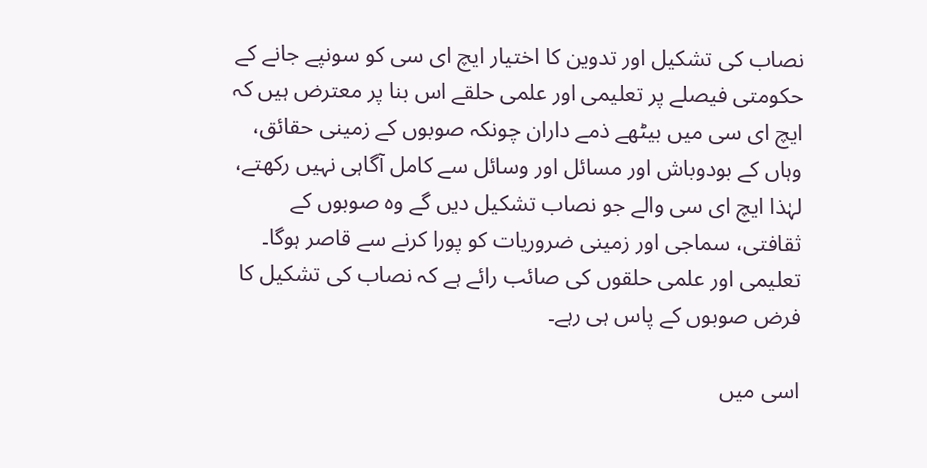نصاب کی تشکیل اور تدوین کا اختیار ایچ ای سی کو سونپے جانے کے حکومتی فیصلے پر تعلیمی اور علمی حلقے اس بنا پر معترض ہیں کہ ایچ ای سی میں بیٹھے ذمے داران چونکہ صوبوں کے زمینی حقائق، وہاں کے بودوباش اور مسائل اور وسائل سے کامل آگاہی نہیں رکھتے، لہٰذا ایچ ای سی والے جو نصاب تشکیل دیں گے وہ صوبوں کے ثقافتی، سماجی اور زمینی ضروریات کو پورا کرنے سے قاصر ہوگا۔ تعلیمی اور علمی حلقوں کی صائب رائے ہے کہ نصاب کی تشکیل کا فرض صوبوں کے پاس ہی رہے۔

اسی میں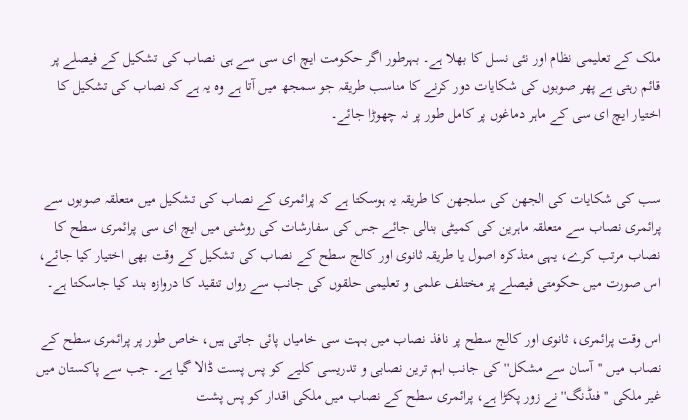ملک کے تعلیمی نظام اور نئی نسل کا بھلا ہے۔ بہرطور اگر حکومت ایچ ای سی سے ہی نصاب کی تشکیل کے فیصلے پر قائم رہتی ہے پھر صوبوں کی شکایات دور کرنے کا مناسب طریقہ جو سمجھ میں آتا ہے وہ یہ ہے کہ نصاب کی تشکیل کا اختیار ایچ ای سی کے ماہر دماغوں پر کامل طور پر نہ چھوڑا جائے۔


سب کی شکایات کی الجھن کی سلجھن کا طریقہ یہ ہوسکتا ہے کہ پرائمری کے نصاب کی تشکیل میں متعلقہ صوبوں سے پرائمری نصاب سے متعلقہ ماہرین کی کمیٹی بنالی جائے جس کی سفارشات کی روشنی میں ایچ ای سی پرائمری سطح کا نصاب مرتب کرے، یہی متذکرہ اصول یا طریقہ ثانوی اور کالج سطح کے نصاب کی تشکیل کے وقت بھی اختیار کیا جائے، اس صورت میں حکومتی فیصلے پر مختلف علمی و تعلیمی حلقوں کی جانب سے رواں تنقید کا دروازہ بند کیا جاسکتا ہے۔

اس وقت پرائمری، ثانوی اور کالج سطح پر نافذ نصاب میں بہت سی خامیاں پائی جاتی ہیں، خاص طور پر پرائمری سطح کے نصاب میں ''آسان سے مشکل'' کی جانب اہم ترین نصابی و تدریسی کلیے کو پس پست ڈالا گیا ہے۔ جب سے پاکستان میں غیر ملکی ''فنڈنگ'' نے زور پکڑا ہے، پرائمری سطح کے نصاب میں ملکی اقدار کو پس پشت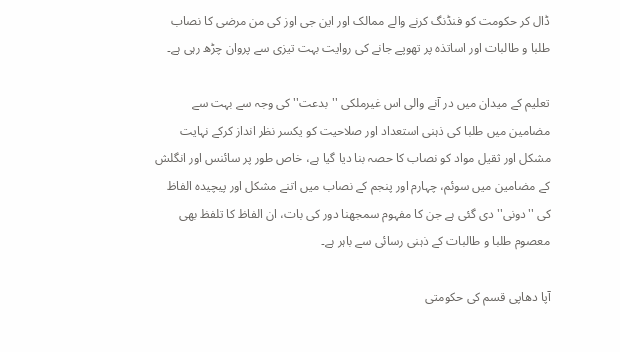ڈال کر حکومت کو فنڈنگ کرنے والے ممالک اور این جی اوز کی من مرضی کا نصاب طلبا و طالبات اور اساتذہ پر تھوپے جانے کی روایت بہت تیزی سے پروان چڑھ رہی ہے۔

تعلیم کے میدان میں در آنے والی اس غیرملکی ''بدعت'' کی وجہ سے بہت سے مضامین میں طلبا کی ذہنی استعداد اور صلاحیت کو یکسر نظر انداز کرکے نہایت مشکل اور ثقیل مواد کو نصاب کا حصہ بنا دیا گیا ہے، خاص طور پر سائنس اور انگلش کے مضامین میں سوئم، چہارم اور پنجم کے نصاب میں اتنے مشکل اور پیچیدہ الفاظ کی ''دونی'' دی گئی ہے جن کا مفہوم سمجھنا دور کی بات، ان الفاظ کا تلفظ بھی معصوم طلبا و طالبات کے ذہنی رسائی سے باہر ہے۔

آپا دھاپی قسم کی حکومتی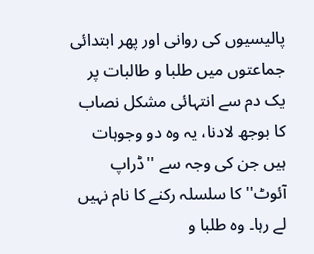پالیسیوں کی روانی اور پھر ابتدائی جماعتوں میں طلبا و طالبات پر یک دم سے انتہائی مشکل نصاب کا بوجھ لادنا، یہ وہ دو وجوہات ہیں جن کی وجہ سے ''ڈراپ آئوٹ'' کا سلسلہ رکنے کا نام نہیں لے رہا۔ وہ طلبا و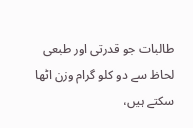طالبات جو قدرتی اور طبعی لحاظ سے دو کلو گرام وزن اٹھا سکتے ہیں،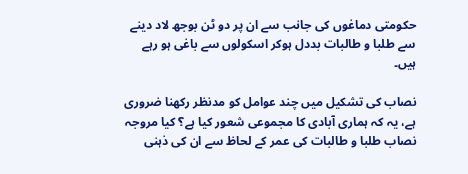حکومتی دماغوں کی جانب سے ان پر دو ٹن بوجھ لاد دینے سے طلبا و طالبات بددل ہوکر اسکولوں سے باغی ہو رہے ہیں۔

نصاب کی تشکیل میں چند عوامل کو مدنظر رکھنا ضروری ہے، یہ کہ ہماری آبادی کا مجموعی شعور کیا ہے؟ کیا مروجہ نصاب طلبا و طالبات کی عمر کے لحاظ سے ان کی ذہنی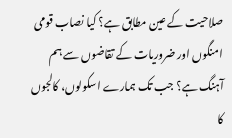صلاحیت کے عین مطابق ہے؟ کیا نصاب قومی امنگوں اور ضروریات کے تقاضوں سے ہم آہنگ ہے؟ جب تک ہمارے اسکولوں، کالجوں کا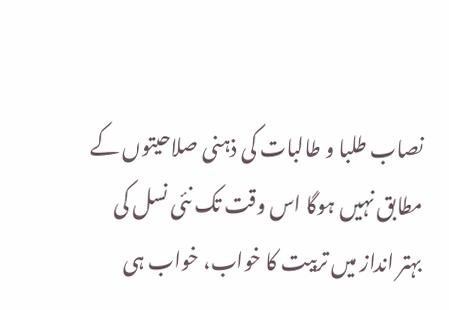نصاب طلبا و طالبات کی ذہنی صلاحیتوں کے مطابق نہیں ہوگا اس وقت تک نئی نسل کی بہتر انداز میں تربیت کا خواب، خواب ہی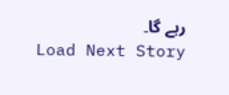رہے گا۔
Load Next Story